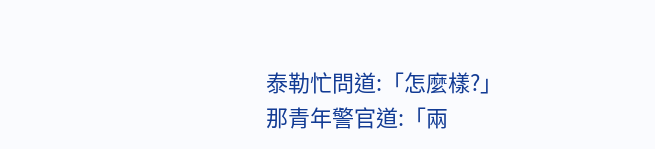泰勒忙問道:「怎麼樣?」
那青年警官道:「兩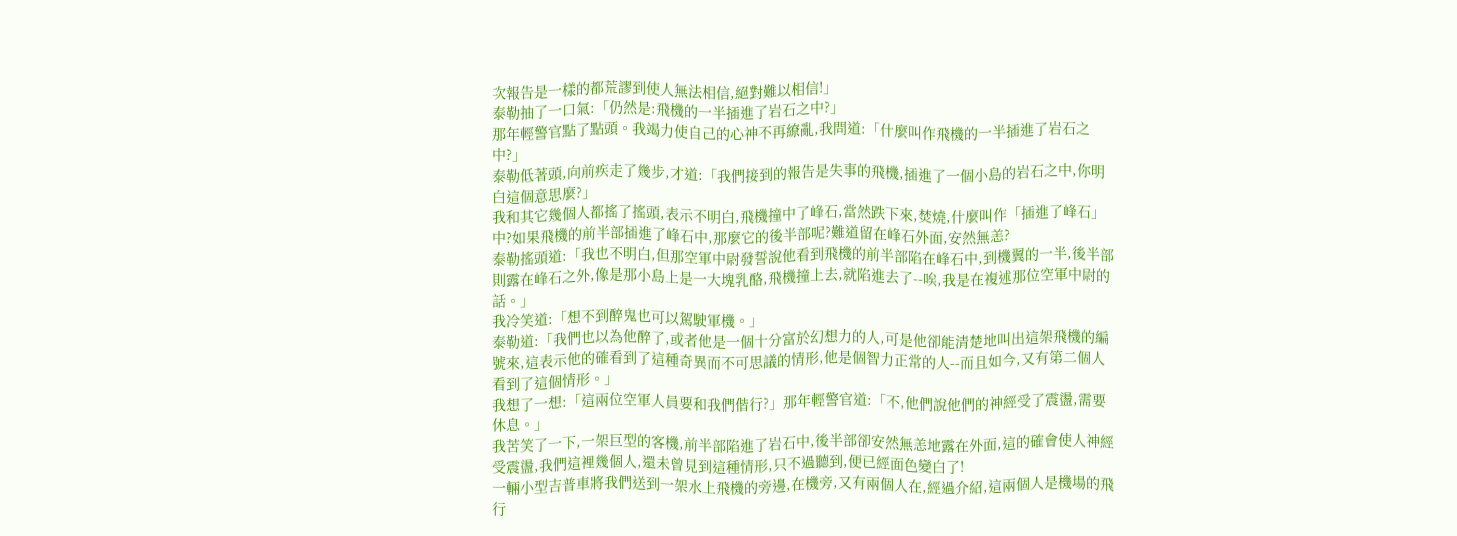次報告是一樣的都荒謬到使人無法相信,絕對難以相信!」
泰勒抽了一口氣:「仍然是:飛機的一半插進了岩石之中?」
那年輕警官點了點頭。我竭力使自己的心神不再繚亂,我問道:「什麼叫作飛機的一半插進了岩石之中?」
泰勒低著頭,向前疾走了幾步,才道:「我們接到的報告是失事的飛機,插進了一個小島的岩石之中,你明白這個意思麼?」
我和其它幾個人都搖了搖頭,表示不明白,飛機撞中了峰石,當然跌下來,焚燒,什麼叫作「插進了峰石」中?如果飛機的前半部插進了峰石中,那麼它的後半部呢?難道留在峰石外面,安然無恙?
泰勒搖頭道:「我也不明白,但那空軍中尉發誓說他看到飛機的前半部陷在峰石中,到機翼的一半,後半部則露在峰石之外,像是那小島上是一大塊乳酪,飛機撞上去,就陷進去了--唉,我是在複述那位空軍中尉的話。」
我冷笑道:「想不到醉鬼也可以駕駛軍機。」
泰勒道:「我們也以為他醉了,或者他是一個十分富於幻想力的人,可是他卻能清楚地叫出這架飛機的編號來,這表示他的確看到了這種奇異而不可思議的情形,他是個智力正常的人--而且如今,又有第二個人看到了這個情形。」
我想了一想:「這兩位空軍人員要和我們偕行?」那年輕警官道:「不,他們說他們的神經受了震盪,需要休息。」
我苦笑了一下,一架巨型的客機,前半部陷進了岩石中,後半部卻安然無恙地露在外面,這的確會使人神經受震盪,我們這裡幾個人,還未曾見到這種情形,只不過聽到,便已經面色變白了!
一輛小型吉普車將我們送到一架水上飛機的旁邊,在機旁,又有兩個人在,經過介紹,這兩個人是機場的飛行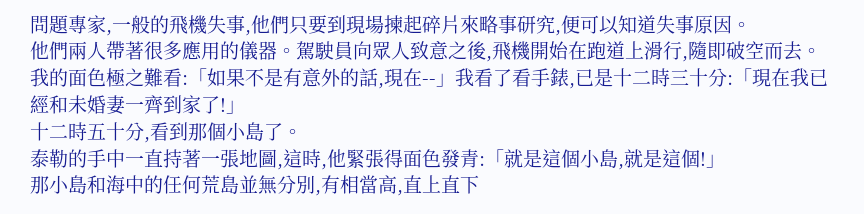問題專家,一般的飛機失事,他們只要到現場揀起碎片來略事研究,便可以知道失事原因。
他們兩人帶著很多應用的儀器。駕駛員向眾人致意之後,飛機開始在跑道上滑行,隨即破空而去。
我的面色極之難看:「如果不是有意外的話,現在--」我看了看手錶,已是十二時三十分:「現在我已經和未婚妻一齊到家了!」
十二時五十分,看到那個小島了。
泰勒的手中一直持著一張地圖,這時,他緊張得面色發青:「就是這個小島,就是這個!」
那小島和海中的任何荒島並無分別,有相當高,直上直下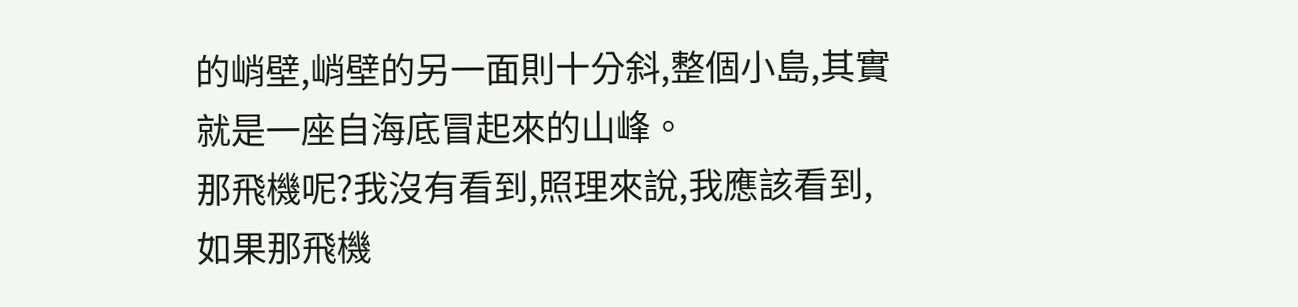的峭壁,峭壁的另一面則十分斜,整個小島,其實就是一座自海底冒起來的山峰。
那飛機呢?我沒有看到,照理來說,我應該看到,如果那飛機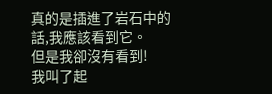真的是插進了岩石中的話,我應該看到它。
但是我卻沒有看到!
我叫了起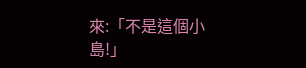來:「不是這個小島!」